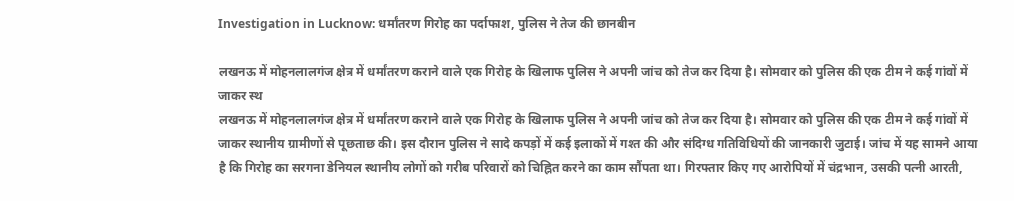Investigation in Lucknow: धर्मांतरण गिरोह का पर्दाफाश, पुलिस ने तेज की छानबीन

लखनऊ में मोहनलालगंज क्षेत्र में धर्मांतरण कराने वाले एक गिरोह के खिलाफ पुलिस ने अपनी जांच को तेज कर दिया है। सोमवार को पुलिस की एक टीम ने कई गांवों में जाकर स्थ
लखनऊ में मोहनलालगंज क्षेत्र में धर्मांतरण कराने वाले एक गिरोह के खिलाफ पुलिस ने अपनी जांच को तेज कर दिया है। सोमवार को पुलिस की एक टीम ने कई गांवों में जाकर स्थानीय ग्रामीणों से पूछताछ की। इस दौरान पुलिस ने सादे कपड़ों में कई इलाकों में गश्त की और संदिग्ध गतिविधियों की जानकारी जुटाई। जांच में यह सामने आया है कि गिरोह का सरगना डेनियल स्थानीय लोगों को गरीब परिवारों को चिह्नित करने का काम सौंपता था। गिरफ्तार किए गए आरोपियों में चंद्रभान, उसकी पत्नी आरती,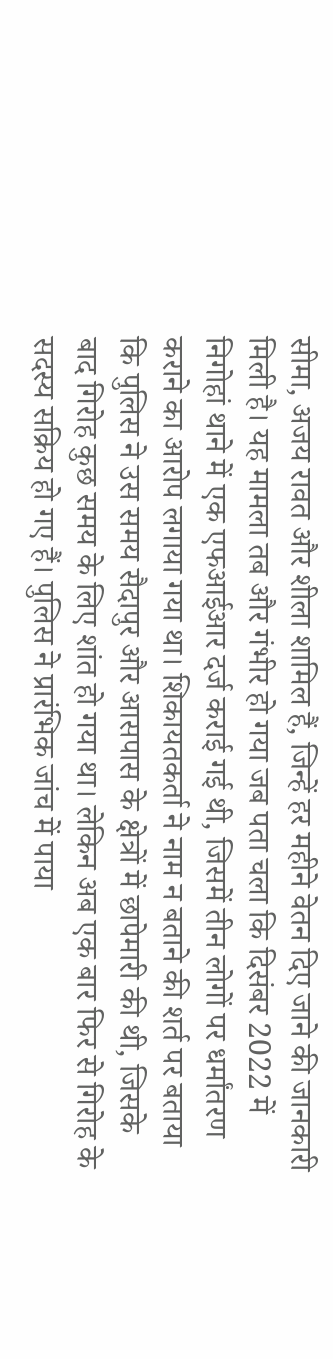सीमा, अजय रावत और शीला शामिल हैं, जिन्हें हर महीने वेतन दिए जाने की जानकारी मिली है। यह मामला तब और गंभीर हो गया जब पता चला कि दिसंबर 2022 में निगोहां थाने में एक एफआईआर दर्ज कराई गई थी, जिसमें तीन लोगों पर धर्मांतरण कराने का आरोप लगाया गया था। शिकायतकर्ता ने नाम न बताने की शर्त पर बताया कि पुलिस ने उस समय सैदापुर और आसपास के क्षेत्रों में छापेमारी की थी, जिसके बाद गिरोह कुछ समय के लिए शांत हो गया था। लेकिन अब एक बार फिर से गिरोह के सदस्य सक्रिय हो गए हैं। पुलिस ने प्रारंभिक जांच में पाया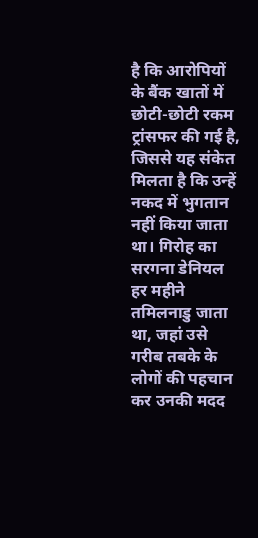है कि आरोपियों के बैंक खातों में छोटी-छोटी रकम ट्रांसफर की गई है, जिससे यह संकेत मिलता है कि उन्हें नकद में भुगतान नहीं किया जाता था। गिरोह का सरगना डेनियल हर महीने तमिलनाडु जाता था, जहां उसे गरीब तबके के लोगों की पहचान कर उनकी मदद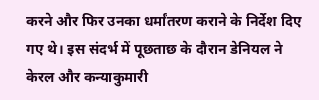करने और फिर उनका धर्मांतरण कराने के निर्देश दिए गए थे। इस संदर्भ में पूछताछ के दौरान डेनियल ने केरल और कन्याकुमारी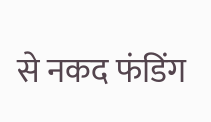से नकद फंडिंग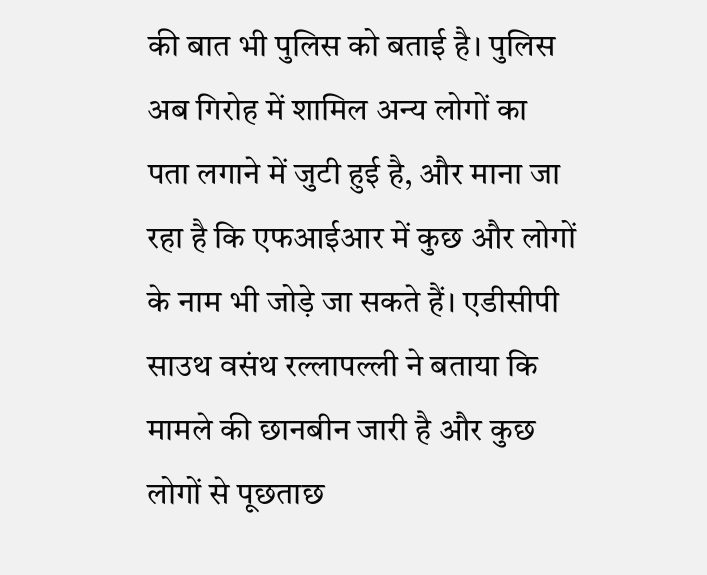की बात भी पुलिस को बताई है। पुलिस अब गिरोह में शामिल अन्य लोगों का पता लगाने में जुटी हुई है, और माना जा रहा है कि एफआईआर में कुछ और लोगों के नाम भी जोड़े जा सकते हैं। एडीसीपी साउथ वसंथ रल्लापल्ली ने बताया कि मामले की छानबीन जारी है और कुछ लोगों से पूछताछ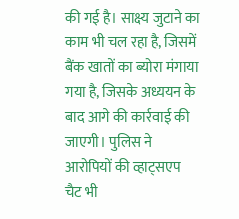की गई है। साक्ष्य जुटाने का काम भी चल रहा है, जिसमें बैंक खातों का ब्योरा मंगाया गया है, जिसके अध्ययन के बाद आगे की कार्रवाई की जाएगी। पुलिस ने आरोपियों की व्हाट्सएप चैट भी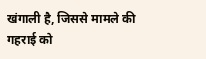खंगाली है, जिससे मामले की गहराई को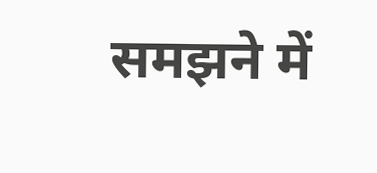समझने में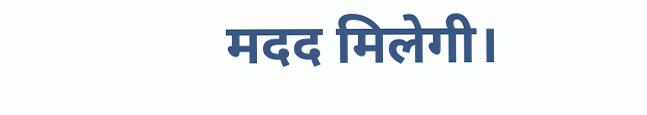मदद मिलेगी।